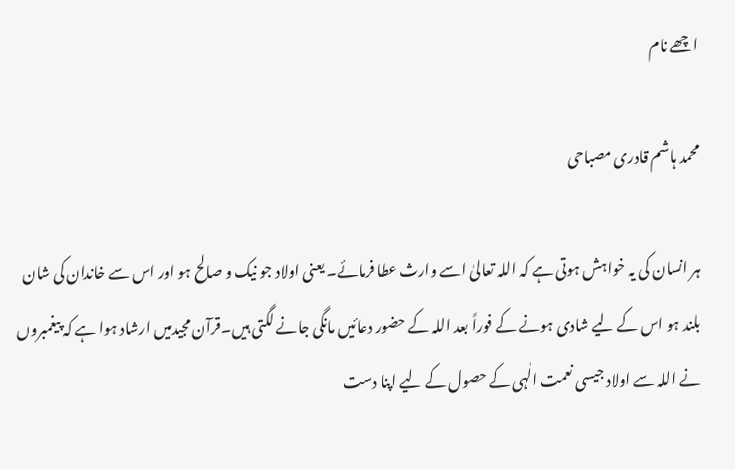اچھے نام

محمد ہاشم قادری مصباحی

ہر انسان کی یہ خواہش ہوتی ہے کہ اللہ تعالیٰ اسے وارث عطا فرمائے۔ یعنی اولاد جو نیک و صالح ہو اور اس سے خاندان کی شان بلند ہو اس کے لیے شادی ہونے کے فوراً بعد اللہ کے حضور دعائیں مانگی جانے لگتی ہیں۔قرآن مجیدمیں ارشاد ہوا ہے کہ پیغمبروں نے اللہ سے اولاد جیسی نعمت الٰہی کے حصول کے لیے اپنا دست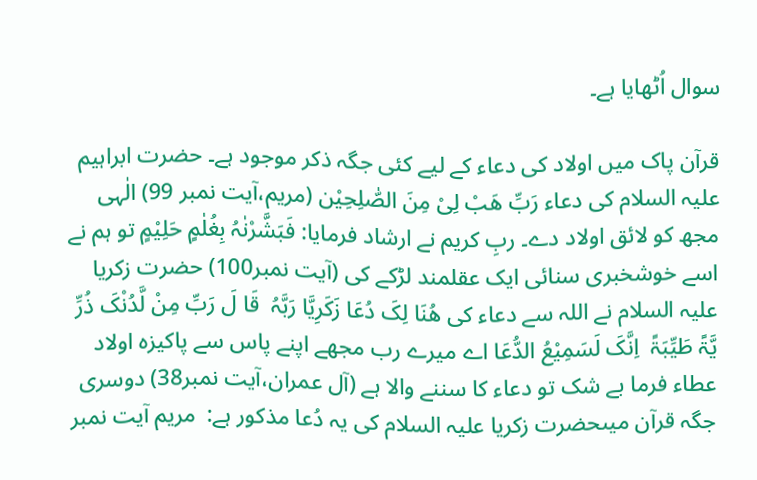سوال اُٹھایا ہے۔

قرآن پاک میں اولاد کی دعاء کے لیے کئی جگہ ذکر موجود ہے۔ حضرت ابراہیم علیہ السلام کی دعاء رَبِّ ھَبْ لِیْ مِنَ الصّٰلِحِیْن (مریم،آیت نمبر 99) الٰہی مجھ کو لائق اولاد دے۔ ربِ کریم نے ارشاد فرمایا: فَبَشَّرْنٰہُ بِغُلٰمٍ حَلِیْمٍ تو ہم نے اسے خوشخبری سنائی ایک عقلمند لڑکے کی (آیت نمبر100) حضرت زکریا علیہ السلام نے اللہ سے دعاء کی ھُنَا لِکَ دُعَا زَکَرِیَّا رَبَّہُ  قَا لَ رَبِّ مِنْ لَّدُنْکَ ذُرِّ یَّۃً طَیِّبَۃً  اِنَّکَ لَسَمِیْعُ الدُّعَا اے میرے رب مجھے اپنے پاس سے پاکیزہ اولاد عطاء فرما بے شک تو دعاء کا سننے والا ہے (آل عمران،آیت نمبر38) دوسری جگہ قرآن میںحضرت زکریا علیہ السلام کی یہ دُعا مذکور ہے:  مریم آیت نمبر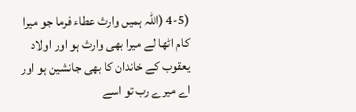(4-5 (اللہ ہمیں وارث عطاء فرما جو میرا کام اٹھا لے میرا بھی وارث ہو اور اولاد یعقوب کے خاندان کا بھی جانشین ہو اور اے میرے رب تو اسے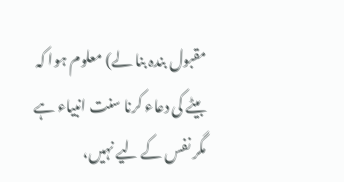مقبول بندہ بنا لے) معلوم ہوا کہ بیٹے کی دعاء کرنا سنت انبیاء ہے مگر نفس کے لیے نہیں،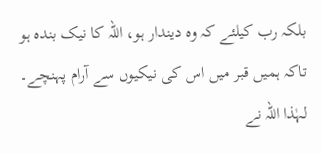بلکہ رب کیلئے کہ وہ دیندار ہو، اللہ کا نیک بندہ ہو تاکہ ہمیں قبر میں اس کی نیکیوں سے آرام پہنچے۔ لہٰذا اللہ نے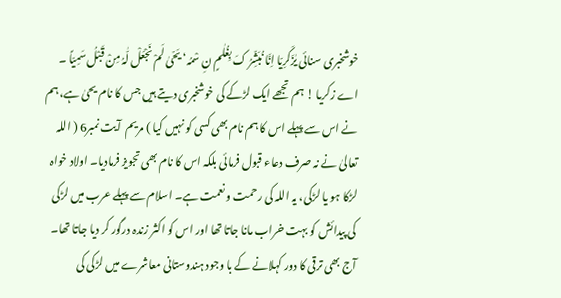خوشخبری سنائی یٰزَکَرِیّا اِنَّا نُبَشِّرُ کَ بِغُلٰمٍ نِ سْمُہ‘ یَحّیٰ لَمْ نَجْعَلْ لّٰہُ مِنْ قَبْلُ سَمِیّاً ۔ اے زکریا ! ہم تجھے ایک لڑکے کی خوشخبری دیتے ہیں جس کا نام یحیٰ ہے، ہم نے اس سے پہلے اس کا ہم نام بھی کسی کو نہیں کیا ) مریم  آیت نمبر6 ( اللہ تعالیٰ نے نہ صرف دعاء قبول فرمائی بلکہ اس کا نام بھی تجویز فرمادیا۔ اولاد خواہ لڑکا ہو یا لڑکی، یہ اللہ کی رحمت و نعمت ہے۔ اسلام سے پہلے عرب میں لڑکی کی پیدائش کو بہت خراب مانا جاتا تھا اور اس کو اکثر زندہ درگور کر دیا جاتا تھا۔ آج بھی ترقی کا دور کہلانے کے با وجود ہندوستانی معاشرے میں لڑکی کی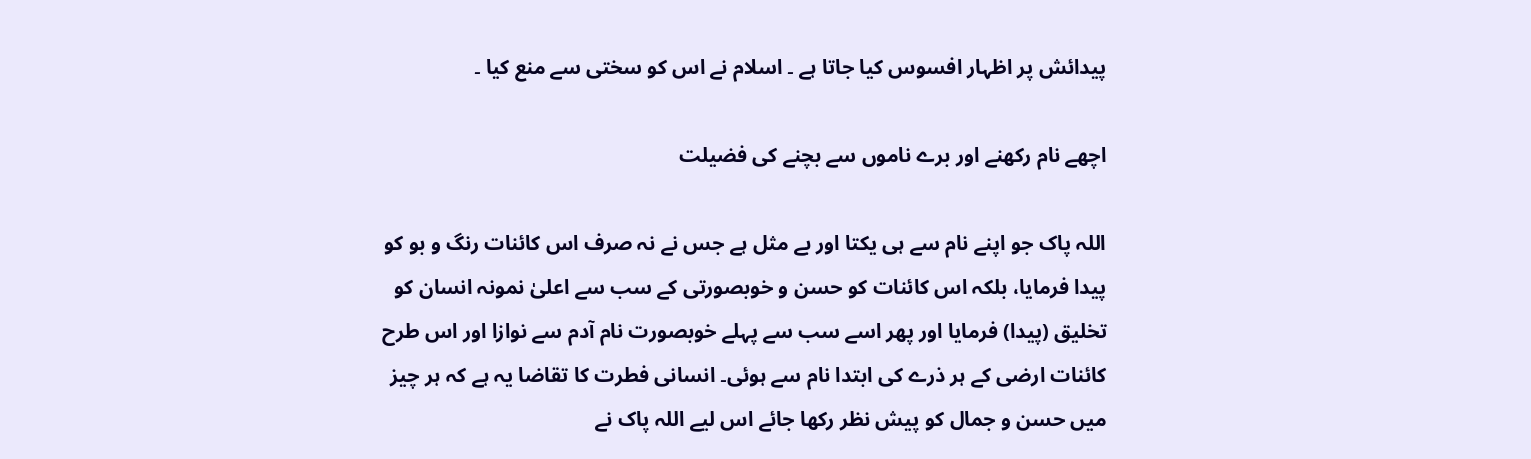پیدائش پر اظہار افسوس کیا جاتا ہے ۔ اسلام نے اس کو سختی سے منع کیا ۔

اچھے نام رکھنے اور برے ناموں سے بچنے کی فضیلت

اللہ پاک جو اپنے نام سے ہی یکتا اور بے مثل ہے جس نے نہ صرف اس کائنات رنگ و بو کو پیدا فرمایا، بلکہ اس کائنات کو حسن و خوبصورتی کے سب سے اعلیٰ نمونہ انسان کو تخلیق (پیدا) فرمایا اور پھر اسے سب سے پہلے خوبصورت نام آدم سے نوازا اور اس طرح کائنات ارضی کے ہر ذرے کی ابتدا نام سے ہوئی۔ انسانی فطرت کا تقاضا یہ ہے کہ ہر چیز میں حسن و جمال کو پیش نظر رکھا جائے اس لیے اللہ پاک نے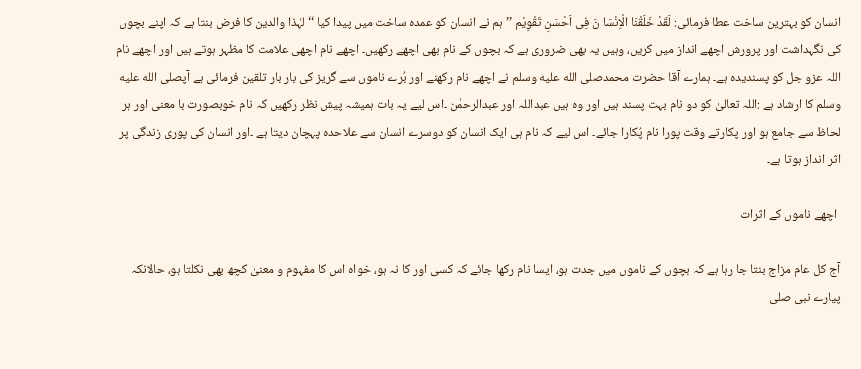انسان کو بہترین ساخت عطا فرمائی: لَقَدْ خَلَقْنَا الْاِنْسَا نَ فِی اَحْسَنِ تَقْوِیْم ’’ ہم نے انسان کو عمدہ ساخت میں پیدا کیا ‘‘ لہٰذا والدین کا فرض بنتا ہے کہ اپنے بچوں کی نگہداشت اور پرورش اچھے انداز میں کریں، وہیں یہ بھی ضروری ہے کہ بچوں کے نام بھی اچھے رکھیں۔ اچھے نام اچھی علامت کا مظہر ہوتے ہیں اور اچھے نام اللہ عزو جل کو پسندیدہ ہے۔ ہمارے آقا حضرت محمدصلى الله عليه وسلم نے اچھے نام رکھنے اور بُرے ناموں سے گریز کی بار بار تلقین فرمائی ہے آپصلى الله عليه وسلم کا ارشاد ہے :اللہ تعالیٰ کو دو نام بہت پسند ہیں اور وہ ہیں عبداللہ اور عبدالرحمٰن ۔اس لیے یہ بات ہمیشہ پیش نظر رکھیں کہ نام خوبصورت با معنی اور ہر لحاظ سے جامع ہو اور پکارتے وقت پورا نام پُکارا جائے۔ اس لیے کہ نام ہی ایک انسان کو دوسرے انسان سے علاحدہ پہچان دیتا ہے ۔اور انسان کی پوری زندگی پر اثر انداز ہوتا ہے۔

 اچھے ناموں کے اثرات

آج کل عام مزاج بنتا جا رہا ہے کہ بچوں کے ناموں میں جدت ہو، ایسا نام رکھا جائے کہ کسی اور کا نہ ہو، خواہ اس کا مفہوم و معنیٰ کچھ بھی نکلتا ہو، حالانکہ پیارے نبی صلى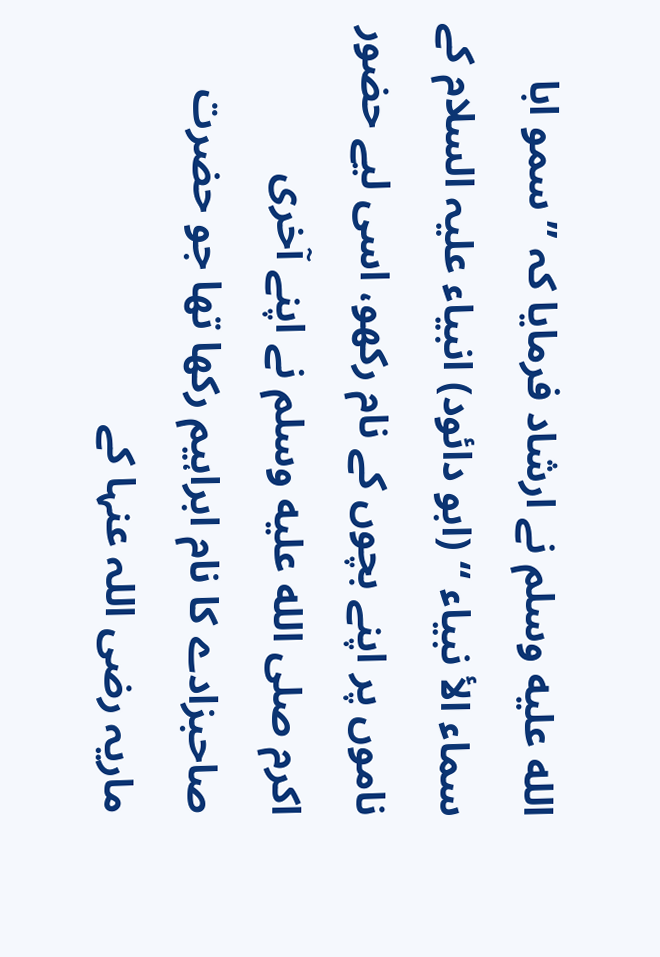الله عليه وسلم نے ارشاد فرمایا کہ ’’ سمو ابا سماء الأ نبیاء ‘‘ (ابو دائود) انبیاء علیہ السلام کے ناموں پر اپنے بچوں کے نام رکھو، اسی لیے حضور اکرم صلى الله عليه وسلم نے اپنے آخری صاحبزادے کا نام ابراہیم رکھا تھا جو حضرت ماریہ رضی اللہ عنہا کے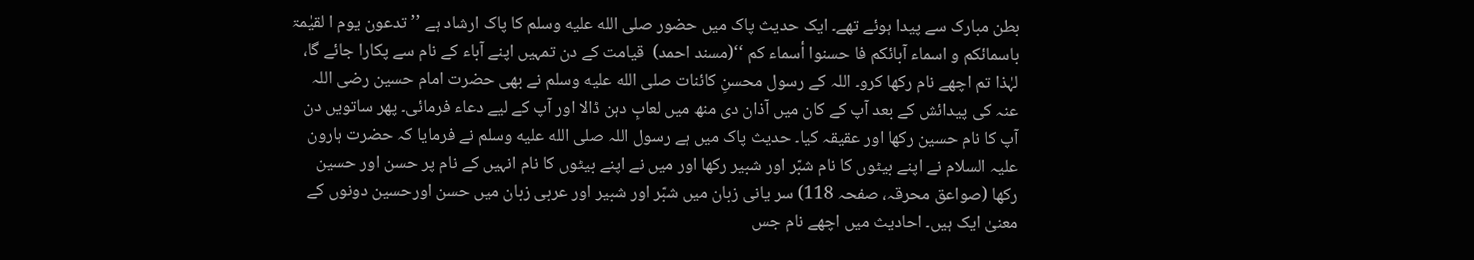بطن مبارک سے پیدا ہوئے تھے۔ ایک حدیث پاک میں حضور صلى الله عليه وسلم کا پاک ارشاد ہے ’’ تدعون یوم ا لقیٰمۃ باسمائکم و اسماء آبائکم فا حسنوا أسماء کم ‘‘(مسند احمد)  قیامت کے دن تمہیں اپنے آباء کے نام سے پکارا جائے گا، لہٰذا تم اچھے نام رکھا کرو۔ اللہ کے رسول محسنِ کائنات صلى الله عليه وسلم نے بھی حضرت امام حسین رضی اللہ عنہ کی پیدائش کے بعد آپ کے کان میں آذان دی منھ میں لعابِ دہن ڈالا اور آپ کے لیے دعاء فرمائی۔ پھر ساتویں دن آپ کا نام حسین رکھا اور عقیقہ کیا۔ حدیث پاک میں ہے رسول اللہ صلى الله عليه وسلم نے فرمایا کہ حضرت ہارون علیہ السلام نے اپنے بیٹوں کا نام شبّر اور شبیر رکھا اور میں نے اپنے بیٹوں کا نام انہیں کے نام پر حسن اور حسین رکھا (صواعق محرقہ، صفحہ 118) سر یانی زبان میں شبّر اور شبیر اور عربی زبان میں حسن اورحسین دونوں کے معنیٰ ایک ہیں۔ احادیث میں اچھے نام جس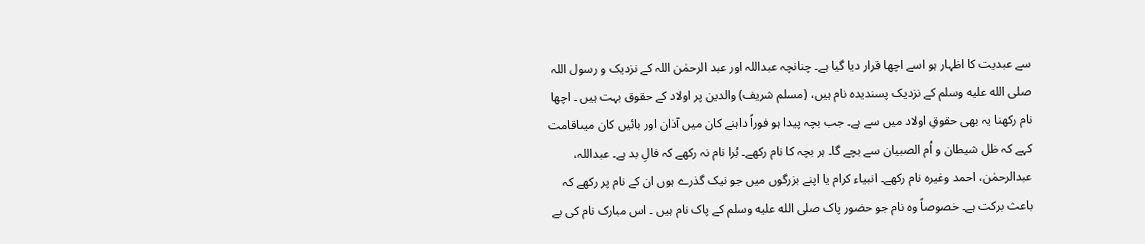سے عبدیت کا اظہار ہو اسے اچھا قرار دیا گیا ہے۔ چنانچہ عبداللہ اور عبد الرحمٰن اللہ کے نزدیک و رسول اللہ صلى الله عليه وسلم کے نزدیک پسندیدہ نام ہیں، (مسلم شریف) والدین پر اولاد کے حقوق بہت ہیں ۔ اچھا نام رکھنا یہ بھی حقوقِ اولاد میں سے ہے۔ جب بچہ پیدا ہو فوراً داہنے کان میں آذان اور بائیں کان میںاقامت کہے کہ ظل شیطان و اُم الصبیان سے بچے گا۔ ہر بچہ کا نام رکھے۔ بُرا نام نہ رکھے کہ فالِ بد ہے۔ عبداللہ، عبدالرحمٰن، احمد وغیرہ نام رکھے۔ انبیاء کرام یا اپنے بزرگوں میں جو نیک گذرے ہوں ان کے نام پر رکھے کہ باعث برکت ہے۔ خصوصاً وہ نام جو حضور پاک صلى الله عليه وسلم کے پاک نام ہیں ۔ اس مبارک نام کی بے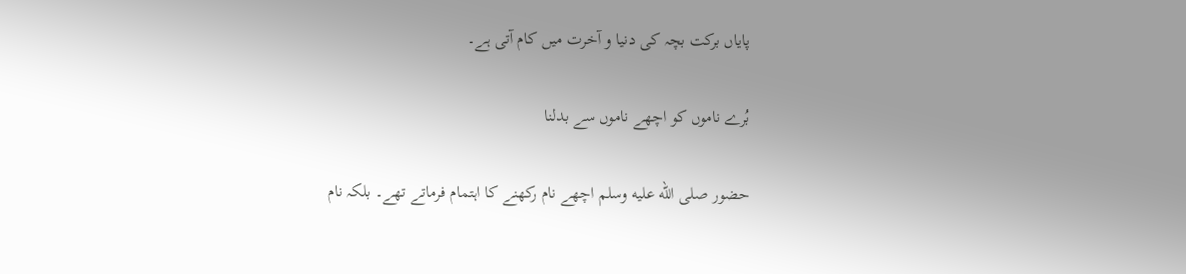پایاں برکت بچہ کی دنیا و آخرت میں کام آتی ہے۔

بُرے ناموں کو اچھے ناموں سے بدلنا

حضور صلى الله عليه وسلم اچھے نام رکھنے کا اہتمام فرماتے تھے۔ بلکہ نام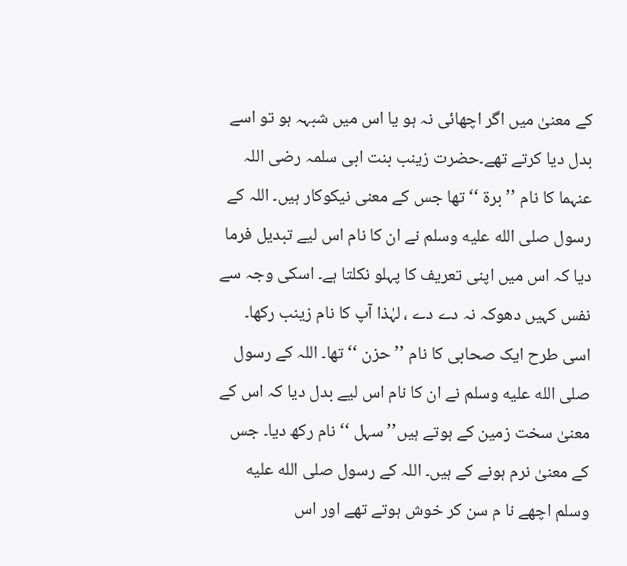کے معنیٰ میں اگر اچھائی نہ ہو یا اس میں شبہہ ہو تو اسے بدل دیا کرتے تھے۔حضرت زینب بنت ابی سلمہ رضی اللہ عنہما کا نام ’’ برۃ ‘‘ تھا جس کے معنی نیکوکار ہیں۔ اللہ کے رسول صلى الله عليه وسلم نے ان کا نام اس لیے تبدیل فرما دیا کہ اس میں اپنی تعریف کا پہلو نکلتا ہے۔ اسکی وجہ سے نفس کہیں دھوکہ نہ دے دے ، لہٰذا آپ کا نام زینب رکھا۔ اسی طرح ایک صحابی کا نام ’’ حزن ‘‘ تھا۔ اللہ کے رسول صلى الله عليه وسلم نے ان کا نام اس لیے بدل دیا کہ اس کے معنیٰ سخت زمین کے ہوتے ہیں’’ سہل ‘‘ نام رکھ دیا۔ جس کے معنیٰ نرم ہونے کے ہیں۔ اللہ کے رسول صلى الله عليه وسلم اچھے نا م سن کر خوش ہوتے تھے اور اس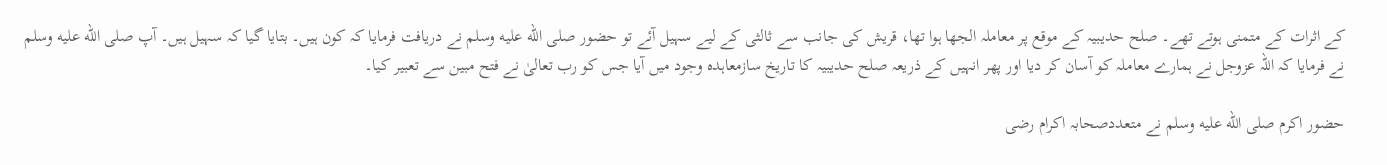کے اثرات کے متمنی ہوتے تھے۔ صلح حدیبیہ کے موقع پر معاملہ الجھا ہوا تھا، قریش کی جانب سے ثالثی کے لیے سہیل آئے تو حضور صلى الله عليه وسلم نے دریافت فرمایا کہ کون ہیں۔ بتایا گیا کہ سہیل ہیں۔ آپ صلى الله عليه وسلم نے فرمایا کہ اللہ عزوجل نے ہمارے معاملہ کو آسان کر دیا اور پھر انہیں کے ذریعہ صلح حدیبیہ کا تاریخ سازمعاہدہ وجود میں آیا جس کو رب تعالیٰ نے فتح مبین سے تعبیر کیا۔

حضور اکرم صلى الله عليه وسلم نے متعددصحابہ اکرام رضی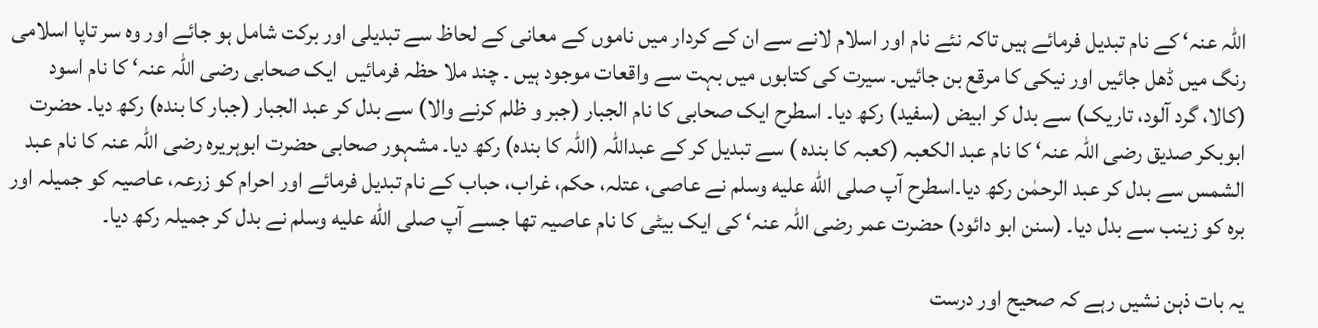اللہ عنہ‘ کے نام تبدیل فرمائے ہیں تاکہ نئے نام اور اسلام لانے سے ان کے کردار میں ناموں کے معانی کے لحاظ سے تبدیلی اور برکت شامل ہو جائے اور وہ سر تاپا اسلامی رنگ میں ڈھل جائیں اور نیکی کا مرقع بن جائیں۔ سیرت کی کتابوں میں بہت سے واقعات موجود ہیں ۔ چند ملا حظہ فرمائیں  ایک صحابی رضی اللہ عنہ‘ کا نام اسود (کالا، گرد آلود، تاریک) سے بدل کر ابیض (سفید) رکھ دیا۔ اسطرح ایک صحابی کا نام الجبار (جبر و ظلم کرنے والا) سے بدل کر عبد الجبار (جبار کا بندہ) رکھ دیا۔ حضرت ابوبکر صدیق رضی اللہ عنہ‘ کا نام عبد الکعبہ (کعبہ کا بندہ ) سے تبدیل کر کے عبداللہ (اللہ کا بندہ) رکھ دیا۔ مشہور صحابی حضرت ابوہریرہ رضی اللہ عنہ کا نام عبد الشمس سے بدل کر عبد الرحمٰن رکھ دیا۔اسطرح آپ صلى الله عليه وسلم نے عاصی، عتلہ، حکم، غراب، حباب کے نام تبدیل فرمائے اور احرام کو زرعہ، عاصیہ کو جمیلہ اور برہ کو زینب سے بدل دیا۔ (سنن ابو دائود) حضرت عمر رضی اللہ عنہ‘ کی ایک بیٹی کا نام عاصیہ تھا جسے آپ صلى الله عليه وسلم نے بدل کر جمیلہ رکھ دیا۔

یہ بات ذہن نشیں رہے کہ صحیح اور درست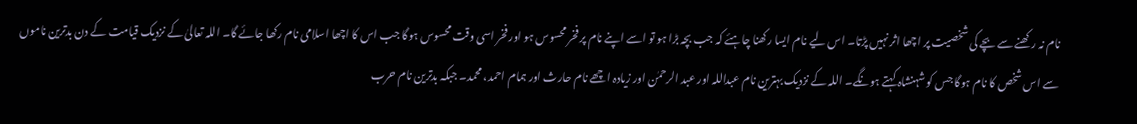نام نہ رکھنے سے بچے کی شخصیت پر اچھا اثر نہیں پڑتا۔ اس لیے نام ایسا رکھنا چاہئے کہ جب بچہ بڑا ہو تو اسے اپنے نام پر فخر محسوس ہو اور فخر اسی وقت محسوس ہوگا جب اس کا اچھا اسلامی نام رکھا جائے گا۔ اللہ تعالیٰ کے نزدیک قیامت کے دن بدترین ناموں سے اس شخص کا نام ہوگا جس کو شہنشاہ کہتے ہونگے۔ اللہ کے نزدیک بہترین نام عبداللہ اور عبد الرحمٰن اور زیادہ اچھے نام حارث اور ہمام احمد، محمد۔ جبکہ بدترین نام حرب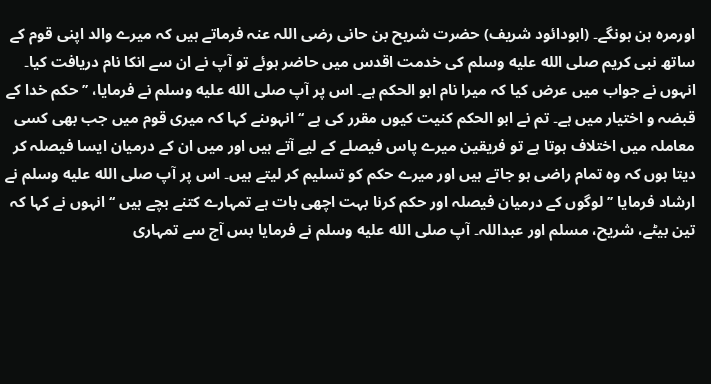اورمرہ ہن ہونگے۔ (ابودائود شریف) حضرت شریح بن حانی رضی اللہ عنہ فرماتے ہیں کہ میرے والد اپنی قوم کے ساتھ نبی کریم صلى الله عليه وسلم کی خدمت اقدس میں حاضر ہوئے تو آپ نے ان سے انکا نام دریافت کیا۔ انہوں نے جواب میں عرض کیا کہ میرا نام ابو الحکم ہے۔ اس پر آپ صلى الله عليه وسلم نے فرمایا، ’’حکم خدا کے قبضہ و اختیار میں ہے۔ تم نے ابو الحکم کنیت کیوں مقرر کی ہے ‘‘ انہوںنے کہا کہ میری قوم میں جب بھی کسی معاملہ میں اختلاف ہوتا ہے تو فریقین میرے پاس فیصلے کے لیے آتے ہیں اور میں ان کے درمیان ایسا فیصلہ کر دیتا ہوں کہ وہ تمام راضی ہو جاتے ہیں اور میرے حکم کو تسلیم کر لیتے ہیں۔ اس پر آپ صلى الله عليه وسلم نے ارشاد فرمایا ’’ لوگوں کے درمیان فیصلہ اور حکم کرنا بہت اچھی بات ہے تمہارے کتنے بچے ہیں ‘‘ انہوں نے کہا کہ تین بیٹے، شریح، مسلم اور عبداللہ۔ آپ صلى الله عليه وسلم نے فرمایا بس آج سے تمہاری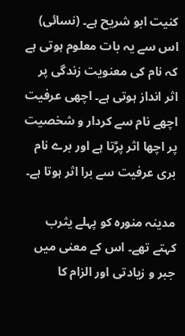کنیت ابو شریح ہے۔ (نسائی) اس سے یہ بات معلوم ہوتی ہے کہ نام کی معنویت زندگی پر اثر انداز ہوتی ہے۔ اچھی عرفیت اچھے نام سے کردار و شخصیت پر اچھا اثر پڑتا ہے اور برے نام بری عرفیت سے برا اثر ہوتا ہے۔

مدینہ منورہ کو پہلے یثرب کہتے تھے۔ اس کے معنی میں جبر و زیادتی اور الزام کا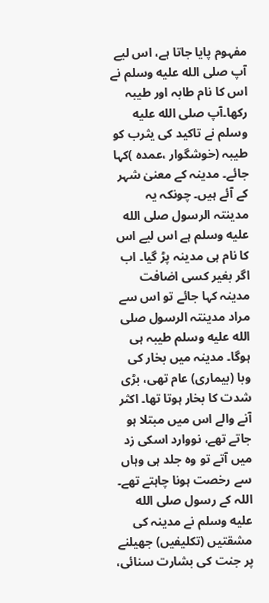مفہوم پایا جاتا ہے، اس لیے آپ صلى الله عليه وسلم نے اس کا نام طابہ اور طیبہ رکھا۔آپ صلى الله عليه وسلم نے تاکید کی یثرب کو طیبہ (خوشگوار ،عمدہ )کہا جائے۔ مدینہ کے معنیٰ شہر کے آئے ہیں۔ چونکہ یہ مدینتہ الرسول صلى الله عليه وسلم ہے اس لیے اس کا نام ہی مدینہ پڑ گیا۔ اب اگر بغیر کسی اضافت مدینہ کہا جائے تو اس سے مراد مدینتہ الرسول صلى الله عليه وسلم طیبہ ہی ہوگا۔ مدینہ میں بخار کی وبا (بیماری) عام تھی، بڑی شدت کا بخار ہوتا تھا۔ اکثر آنے والے اس میں مبتلا ہو جاتے تھے، نووارد اسکی زد میں آتے تو وہ جلد ہی وہاں سے رخصت ہونا چاہتے تھے۔ اللہ کے رسول صلى الله عليه وسلم نے مدینہ کی مشقتیں (تکلیفیں) جھیلنے پر جنت کی بشارت سنائی،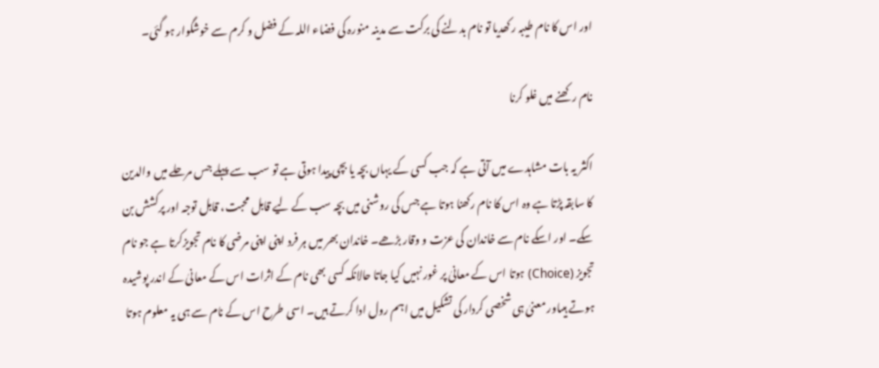اور اس کا نام طیبہ رکھدیا تو نام بدلنے کی برکت سے مدینہ منورہ کی فضاء اللہ کے فضل و کرم سے خوشگوار ہو گئی۔

نام رکھنے میں غلو کرنا

اکثر یہ بات مشاہدے میں آتی ہے کہ جب کسی کے یہاں بچہ یا بچی پیدا ہوتی ہے تو سب سے پہلے جس مرحلے میں والدین کا سابقہ پڑتا ہے وہ اس کا نام رکھنا ہوتا ہے جس کی روشنی میں بچہ سب کے لیے قابل محبت، قابل توجہ اور پرکشش بن سکے۔ اور اسکے نام سے خاندان کی عزت و وقار بڑھے۔ خاندان بھر میں ہر فرد اپنی اپنی مرضی کا نام تجویزکرتا ہے جو نام تجویز (Choice) ہوتا اس کے معانیٰ پر غور نہیں کیا جاتا حالانکہ کسی بھی نام کے اثرات اس کے معانیٰ کے اندر پوشیدہ ہوتے ہیںاور معنیٰ ہی شخصی کردار کی تشکیل میں اہم رول ادا کرتے ہیں۔ اسی طرح اس کے نام سے ہی یہ معلوم ہوتا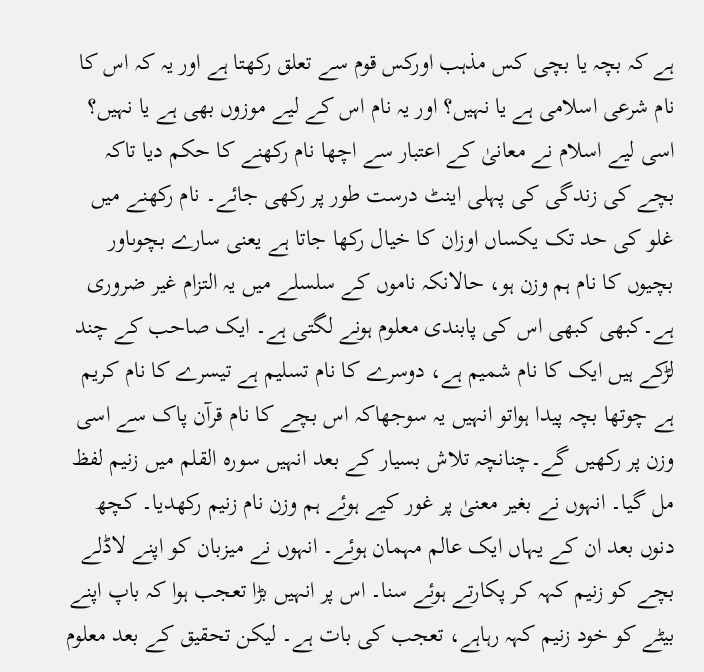ہے کہ بچہ یا بچی کس مذہب اورکس قوم سے تعلق رکھتا ہے اور یہ کہ اس کا نام شرعی اسلامی ہے یا نہیں؟ اور یہ نام اس کے لیے موزوں بھی ہے یا نہیں؟ اسی لیے اسلام نے معانیٰ کے اعتبار سے اچھا نام رکھنے کا حکم دیا تاکہ بچے کی زندگی کی پہلی اینٹ درست طور پر رکھی جائے۔ نام رکھنے میں غلو کی حد تک یکساں اوزان کا خیال رکھا جاتا ہے یعنی سارے بچوںاور بچیوں کا نام ہم وزن ہو، حالانکہ ناموں کے سلسلے میں یہ التزام غیر ضروری ہے۔کبھی کبھی اس کی پابندی معلوم ہونے لگتی ہے۔ ایک صاحب کے چند لڑکے ہیں ایک کا نام شمیم ہے، دوسرے کا نام تسلیم ہے تیسرے کا نام کریم ہے چوتھا بچہ پیدا ہواتو انہیں یہ سوجھاکہ اس بچے کا نام قرآن پاک سے اسی وزن پر رکھیں گے۔چنانچہ تلاش بسیار کے بعد انہیں سورہ القلم میں زنیم لفظ مل گیا۔ انہوں نے بغیر معنیٰ پر غور کیے ہوئے ہم وزن نام زنیم رکھدیا۔ کچھ دنوں بعد ان کے یہاں ایک عالم مہمان ہوئے۔ انہوں نے میزبان کو اپنے لاڈلے بچے کو زنیم کہہ کر پکارتے ہوئے سنا۔ اس پر انہیں بڑا تعجب ہوا کہ باپ اپنے بیٹے کو خود زنیم کہہ رہاہے، تعجب کی بات ہے۔ لیکن تحقیق کے بعد معلوم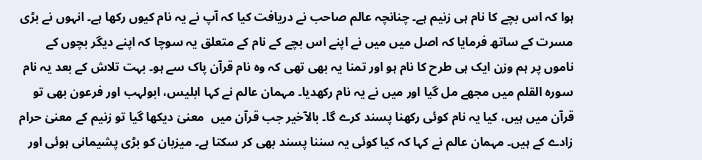ہوا کہ اس بچے کا نام ہی زنیم ہے۔ چنانچہ عالم صاحب نے دریافت کیا کہ آپ نے یہ نام کیوں رکھا ہے۔ انہوں نے بڑی مسرت کے ساتھ فرمایا کہ اصل میں میں نے اپنے اس بچے کے نام کے متعلق یہ سوچا کہ اپنے دیگر بچوں کے ناموں پر ہم وزن ایک ہی طرح کا نام ہو اور تمنا یہ بھی تھی کہ وہ نام قرآن پاک سے ہو۔ بہت تلاش کے بعد یہ نام سورہ القلم میں مجھے مل گیا اور میں نے یہ نام رکھدیا۔ مہمان عالم نے کہا ابلیس، ابولہب اور فرعون بھی تو قرآن میں ہیں، کیا یہ نام کوئی رکھنا پسند کرے گا۔ بالآخیر جب قرآن میں  معنیٰ دیکھا گیا تو زنیم کے معنیٰ حرام زادے کے ہیں۔ مہمان عالم نے کہا کہ کیا کوئی یہ سننا پسند بھی کر سکتا ہے۔ میزبان کو بڑی پشیمانی ہوئی اور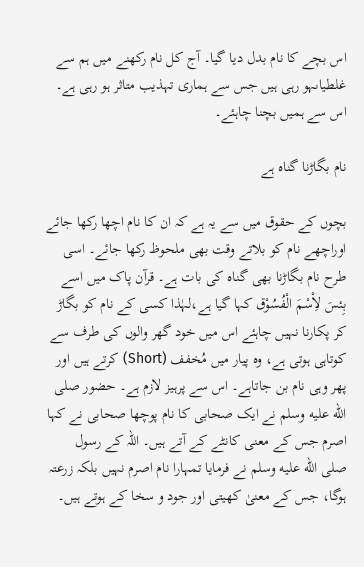اس بچے کا نام بدل دیا گیا۔ آج کل نام رکھنے میں ہم سے غلطیاںہو رہی ہیں جس سے ہماری تہذیب متاثر ہو رہی ہے۔ اس سے ہمیں بچنا چاہئے۔

نام بگاڑنا گناہ ہے

بچوں کے حقوق میں سے یہ ہے کہ ان کا نام اچھا رکھا جائے اوراچھے نام کو بلاتے وقت بھی ملحوظ رکھا جائے۔ اسی طرح نام بگاڑنا بھی گناہ کی بات ہے۔ قرآن پاک میں اسے بِئسَ لاِْسْمَ الْفُسُوْق کہا گیا ہے،لہٰذا کسی کے نام کو بگاڑ کر پکارنا نہیں چاہئے اس میں خود گھر والوں کی طرف سے کوتاہی ہوتی ہے، وہ پیار میں مُخفف (Short) کرتے ہیں اور پھر وہی نام بن جاتاہے۔ اس سے پرہیز لازم ہے۔ حضور صلى الله عليه وسلم نے ایک صحابی کا نام پوچھا صحابی نے کہا اصرم جس کے معنی کانٹے کے آتے ہیں۔ اللہ کے رسول صلى الله عليه وسلم نے فرمایا تمہارا نام اصرم نہیں بلکہ زرعتہ ہوگا، جس کے معنیٰ کھیتی اور جود و سخا کے ہوتے ہیں۔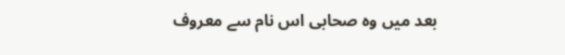بعد میں وہ صحابی اس نام سے معروف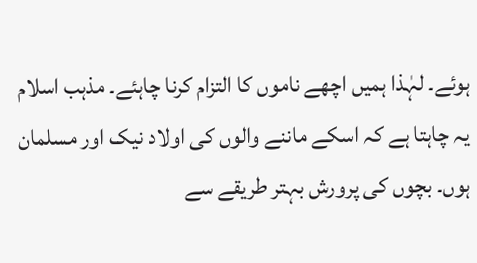ہوئے۔ لہٰذا ہمیں اچھے ناموں کا التزام کرنا چاہئے۔ مذہب اسلام یہ چاہتا ہے کہ اسکے ماننے والوں کی اولاد نیک اور مسلمان ہوں۔ بچوں کی پرورش بہتر طریقے سے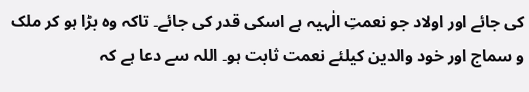کی جائے اور اولاد جو نعمتِ الٰہیہ ہے اسکی قدر کی جائے۔ تاکہ وہ بڑا ہو کر ملک و سماج اور خود والدین کیلئے نعمت ثابت ہو۔ اللہ سے دعا ہے کہ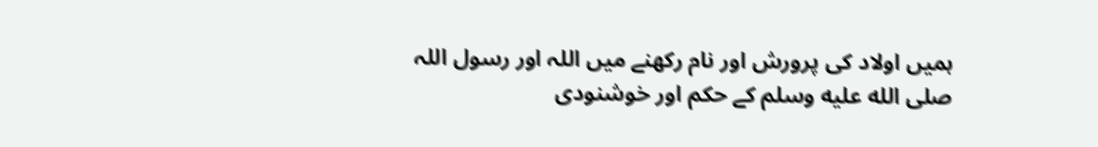ہمیں اولاد کی پرورش اور نام رکھنے میں اللہ اور رسول اللہ صلى الله عليه وسلم کے حکم اور خوشنودی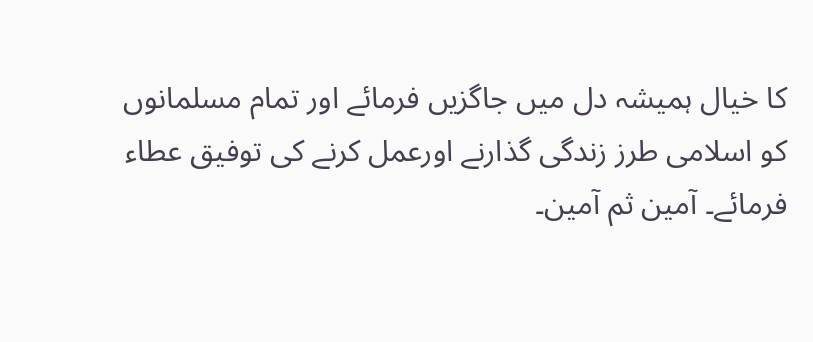کا خیال ہمیشہ دل میں جاگزیں فرمائے اور تمام مسلمانوں کو اسلامی طرز زندگی گذارنے اورعمل کرنے کی توفیق عطاء فرمائے۔ آمین ثم آمین۔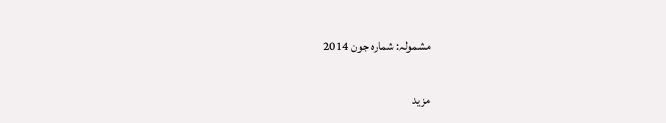مشمولہ: شمارہ جون 2014

مزید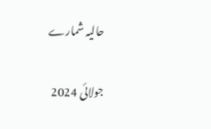حالیہ شمارے

جولائی 2024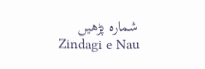شمارہ پڑھیں
Zindagi e Nau